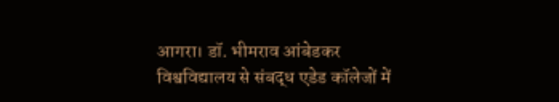आगरा। डॉ. भीमराव आंबेडकर विश्वविद्यालय से संबद्ध एडेड कॉलेजों में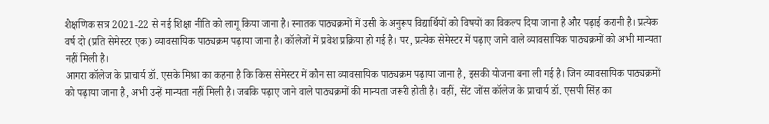शैक्षणिक सत्र 2021-22 से नई शिक्षा नीति को लागू किया जाना है। स्नातक पाठ्यक्रमों में उसी के अनुरूप विद्यार्थियों को विषयों का विकल्प दिया जाना है और पढ़ाई करानी है। प्रत्येक वर्ष दो (प्रति सेमेस्टर एक) व्यावसायिक पाठ्यक्रम पढ़ाया जाना है। कॉलेजों में प्रवेश प्रक्रिया हो गई है। पर, प्रत्येक सेमेस्टर में पढ़ाए जाने वाले व्यावसायिक पाठ्यक्रमों को अभी मान्यता नहीं मिली है।
आगरा कॉलेज के प्राचार्य डॉ. एसके मिश्रा का कहना है कि किस सेमेस्टर में कौन सा व्यावसायिक पाठ्यक्रम पढ़ाया जाना है, इसकी योजना बना ली गई है। जिन व्यावसायिक पाठ्यक्रमों को पढ़ाया जाना है, अभी उन्हें मान्यता नहीं मिली है। जबकि पढ़ाए जाने वाले पाठ्यक्रमों की मान्यता जरूरी होती है। वहीं, सेंट जोंस कॉलेज के प्राचार्य डॉ. एसपी सिंह का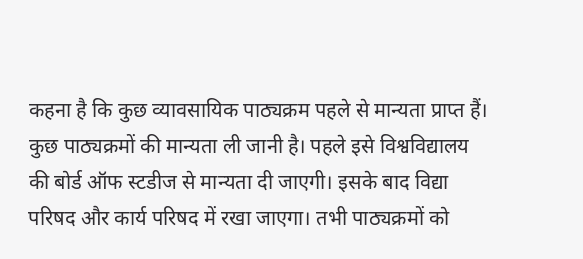कहना है कि कुछ व्यावसायिक पाठ्यक्रम पहले से मान्यता प्राप्त हैं। कुछ पाठ्यक्रमों की मान्यता ली जानी है। पहले इसे विश्वविद्यालय की बोर्ड ऑफ स्टडीज से मान्यता दी जाएगी। इसके बाद विद्या परिषद और कार्य परिषद में रखा जाएगा। तभी पाठ्यक्रमों को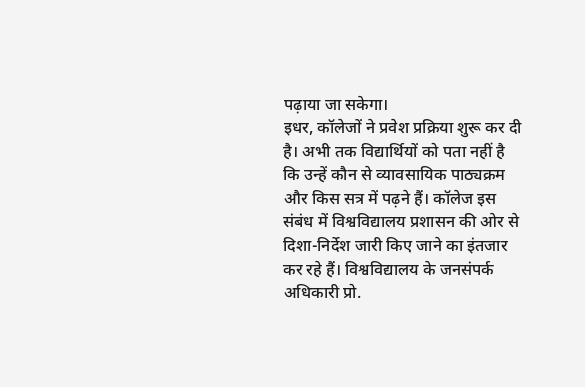पढ़ाया जा सकेगा।
इधर, कॉलेजों ने प्रवेश प्रक्रिया शुरू कर दी है। अभी तक विद्यार्थियों को पता नहीं है कि उन्हें कौन से व्यावसायिक पाठ्यक्रम और किस सत्र में पढ़ने हैं। कॉलेज इस संबंध में विश्वविद्यालय प्रशासन की ओर से दिशा-निर्देश जारी किए जाने का इंतजार कर रहे हैं। विश्वविद्यालय के जनसंपर्क अधिकारी प्रो.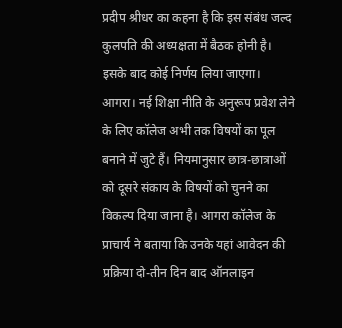प्रदीप श्रीधर का कहना है कि इस संबंध जल्द कुलपति की अध्यक्षता में बैठक होनी है। इसके बाद कोई निर्णय लिया जाएगा।
आगरा। नई शिक्षा नीति के अनुरूप प्रवेश लेने के लिए कॉलेज अभी तक विषयों का पूल बनाने में जुटे हैं। नियमानुसार छात्र-छात्राओं को दूसरे संकाय के विषयों को चुनने का विकल्प दिया जाना है। आगरा कॉलेज के प्राचार्य ने बताया कि उनके यहां आवेदन की प्रक्रिया दो-तीन दिन बाद ऑनलाइन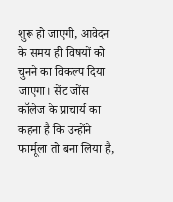शुरू हो जाएगी, आवेदन के समय ही विषयों को चुनने का विकल्प दिया जाएगा। सेंट जोंस कॉलेज के प्राचार्य का कहना है कि उन्होंने फार्मूला तो बना लिया है,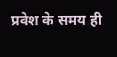प्रवेश के समय ही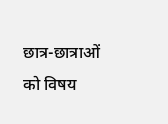छात्र-छात्राओं को विषय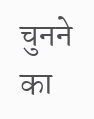चुनने का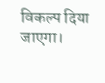विकल्प दिया जाएगा।